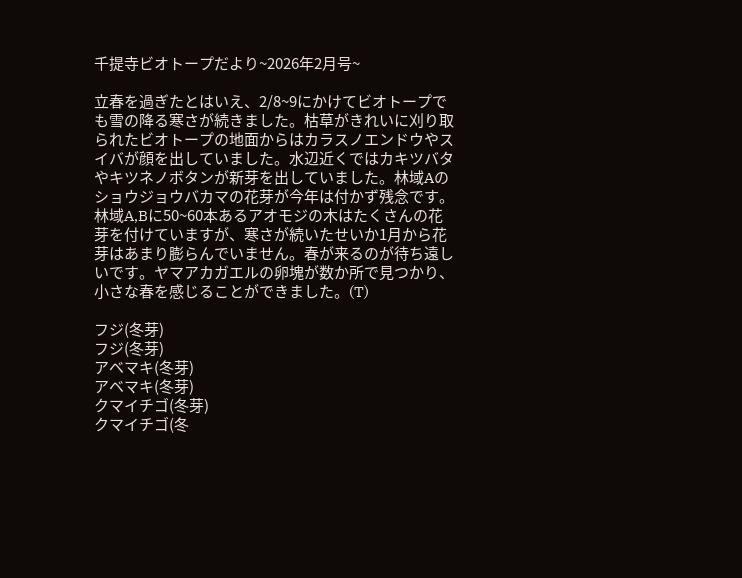千提寺ビオトープだより~2026年2月号~

立春を過ぎたとはいえ、2/8~9にかけてビオトープでも雪の降る寒さが続きました。枯草がきれいに刈り取られたビオトープの地面からはカラスノエンドウやスイバが顔を出していました。水辺近くではカキツバタやキツネノボタンが新芽を出していました。林域Aのショウジョウバカマの花芽が今年は付かず残念です。林域A,Bに50~60本あるアオモジの木はたくさんの花芽を付けていますが、寒さが続いたせいか1月から花芽はあまり膨らんでいません。春が来るのが待ち遠しいです。ヤマアカガエルの卵塊が数か所で見つかり、小さな春を感じることができました。(T)

フジ(冬芽)
フジ(冬芽)
アベマキ(冬芽)
アベマキ(冬芽)
クマイチゴ(冬芽)
クマイチゴ(冬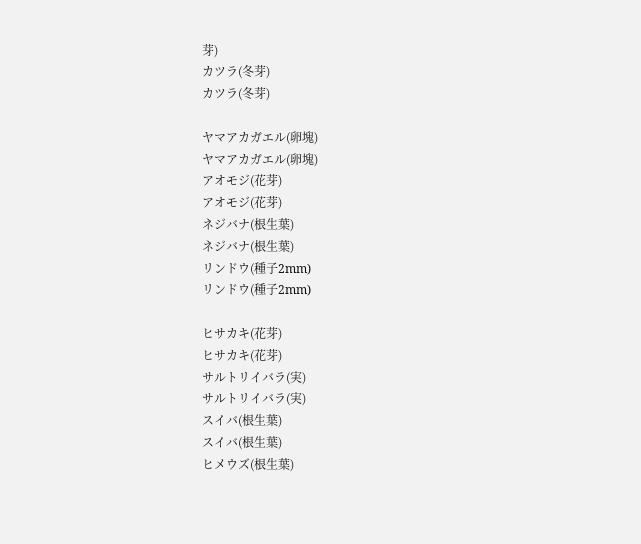芽)
カツラ(冬芽)
カツラ(冬芽)

ヤマアカガエル(卵塊)
ヤマアカガエル(卵塊)
アオモジ(花芽)
アオモジ(花芽)
ネジバナ(根生葉)
ネジバナ(根生葉)
リンドウ(種子2mm)
リンドウ(種子2mm)

ヒサカキ(花芽)
ヒサカキ(花芽)
サルトリイバラ(実)
サルトリイバラ(実)
スイバ(根生葉)
スイバ(根生葉)
ヒメウズ(根生葉)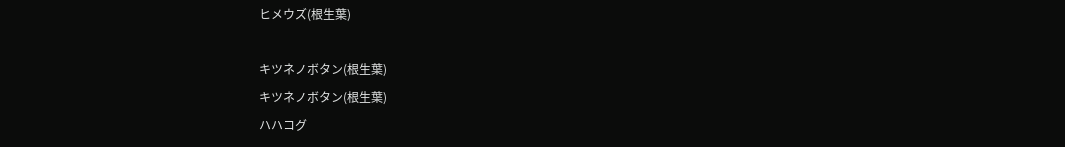ヒメウズ(根生葉)

キツネノボタン(根生葉)
キツネノボタン(根生葉)
ハハコグ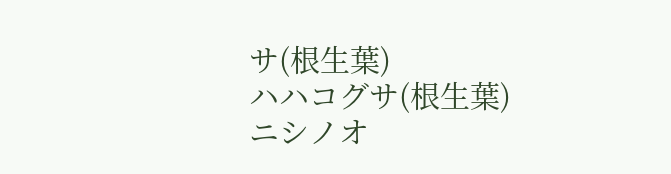サ(根生葉)
ハハコグサ(根生葉)
ニシノオ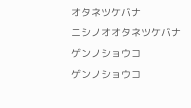オタネツケバナ
ニシノオオタネツケバナ
ゲンノショウコ
ゲンノショウコ